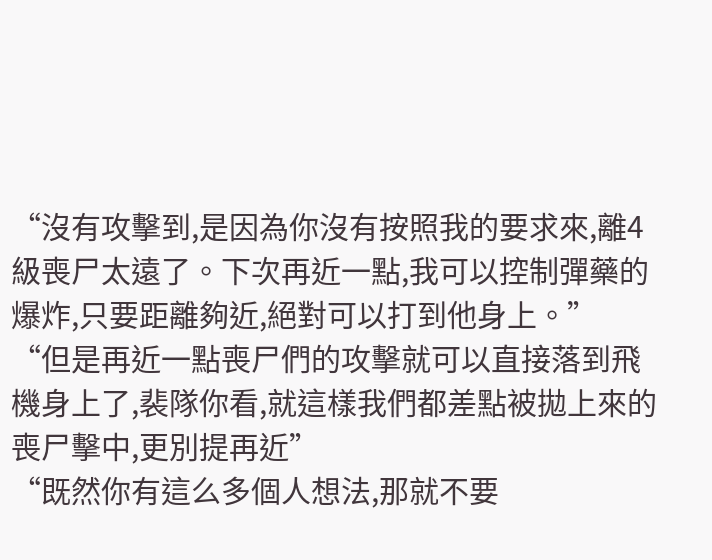“沒有攻擊到,是因為你沒有按照我的要求來,離4級喪尸太遠了。下次再近一點,我可以控制彈藥的爆炸,只要距離夠近,絕對可以打到他身上。”
“但是再近一點喪尸們的攻擊就可以直接落到飛機身上了,裴隊你看,就這樣我們都差點被拋上來的喪尸擊中,更別提再近”
“既然你有這么多個人想法,那就不要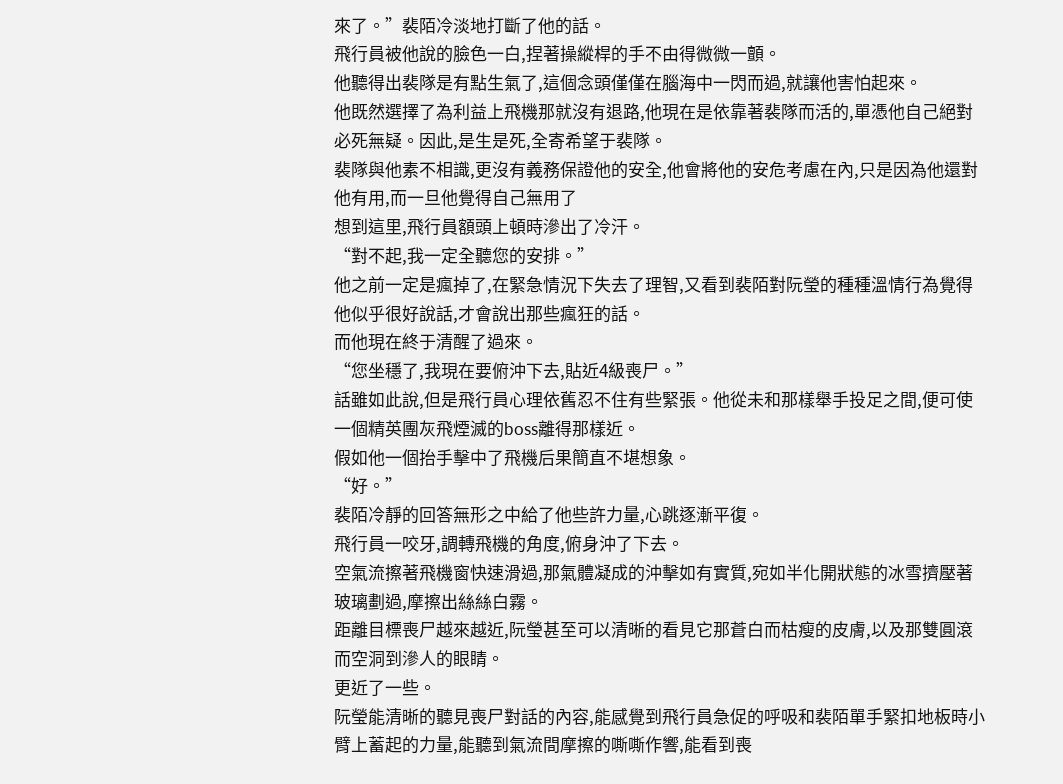來了。”裴陌冷淡地打斷了他的話。
飛行員被他說的臉色一白,捏著操縱桿的手不由得微微一顫。
他聽得出裴隊是有點生氣了,這個念頭僅僅在腦海中一閃而過,就讓他害怕起來。
他既然選擇了為利益上飛機那就沒有退路,他現在是依靠著裴隊而活的,單憑他自己絕對必死無疑。因此,是生是死,全寄希望于裴隊。
裴隊與他素不相識,更沒有義務保證他的安全,他會將他的安危考慮在內,只是因為他還對他有用,而一旦他覺得自己無用了
想到這里,飛行員額頭上頓時滲出了冷汗。
“對不起,我一定全聽您的安排。”
他之前一定是瘋掉了,在緊急情況下失去了理智,又看到裴陌對阮瑩的種種溫情行為覺得他似乎很好說話,才會說出那些瘋狂的話。
而他現在終于清醒了過來。
“您坐穩了,我現在要俯沖下去,貼近4級喪尸。”
話雖如此說,但是飛行員心理依舊忍不住有些緊張。他從未和那樣舉手投足之間,便可使一個精英團灰飛煙滅的boss離得那樣近。
假如他一個抬手擊中了飛機后果簡直不堪想象。
“好。”
裴陌冷靜的回答無形之中給了他些許力量,心跳逐漸平復。
飛行員一咬牙,調轉飛機的角度,俯身沖了下去。
空氣流擦著飛機窗快速滑過,那氣體凝成的沖擊如有實質,宛如半化開狀態的冰雪擠壓著玻璃劃過,摩擦出絲絲白霧。
距離目標喪尸越來越近,阮瑩甚至可以清晰的看見它那蒼白而枯瘦的皮膚,以及那雙圓滾而空洞到滲人的眼睛。
更近了一些。
阮瑩能清晰的聽見喪尸對話的內容,能感覺到飛行員急促的呼吸和裴陌單手緊扣地板時小臂上蓄起的力量,能聽到氣流間摩擦的嘶嘶作響,能看到喪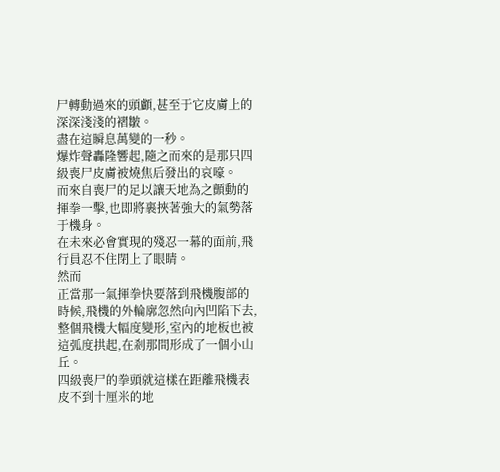尸轉動過來的頭顱,甚至于它皮膚上的深深淺淺的褶皺。
盡在這瞬息萬變的一秒。
爆炸聲轟隆響起,隨之而來的是那只四級喪尸皮膚被燒焦后發出的哀嚎。
而來自喪尸的足以讓天地為之顫動的揮拳一擊,也即將裹挾著強大的氣勢落于機身。
在未來必會實現的殘忍一幕的面前,飛行員忍不住閉上了眼睛。
然而
正當那一氣揮拳快要落到飛機腹部的時候,飛機的外輪廓忽然向內凹陷下去,整個飛機大幅度變形,室內的地板也被這弧度拱起,在剎那間形成了一個小山丘。
四級喪尸的拳頭就這樣在距離飛機表皮不到十厘米的地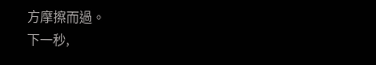方摩擦而過。
下一秒,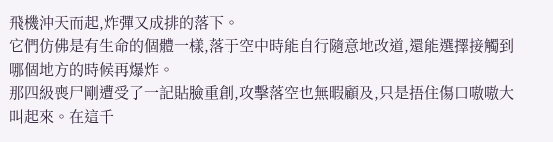飛機沖天而起,炸彈又成排的落下。
它們仿佛是有生命的個體一樣,落于空中時能自行隨意地改道,還能選擇接觸到哪個地方的時候再爆炸。
那四級喪尸剛遭受了一記貼臉重創,攻擊落空也無暇顧及,只是捂住傷口嗷嗷大叫起來。在這千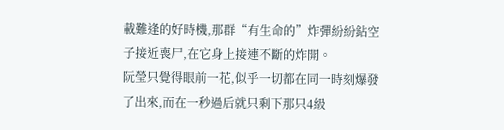載難逢的好時機,那群“有生命的”炸彈紛紛鉆空子接近喪尸,在它身上接連不斷的炸開。
阮瑩只覺得眼前一花,似乎一切都在同一時刻爆發了出來,而在一秒過后就只剩下那只4級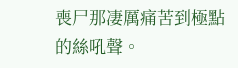喪尸那凄厲痛苦到極點的絲吼聲。